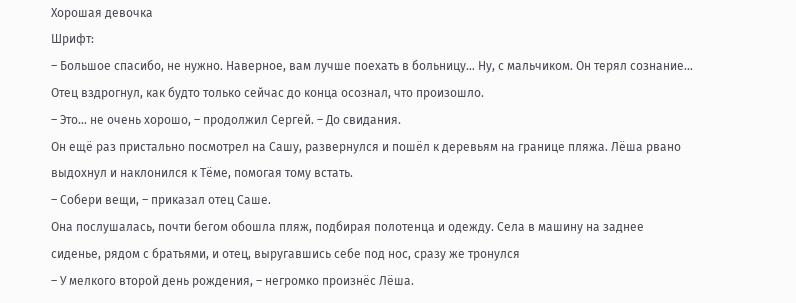Хорошая девочка
Шрифт:
– Большое спасибо, не нужно. Наверное, вам лучше поехать в больницу… Ну, с мальчиком. Он терял сознание…
Отец вздрогнул, как будто только сейчас до конца осознал, что произошло.
– Это… не очень хорошо, – продолжил Сергей. – До свидания.
Он ещё раз пристально посмотрел на Сашу, развернулся и пошёл к деревьям на границе пляжа. Лёша рвано выдохнул и наклонился к Тёме, помогая тому встать.
– Собери вещи, – приказал отец Саше.
Она послушалась, почти бегом обошла пляж, подбирая полотенца и одежду. Села в машину на заднее сиденье, рядом с братьями, и отец, выругавшись себе под нос, сразу же тронулся
– У мелкого второй день рождения, – негромко произнёс Лёша.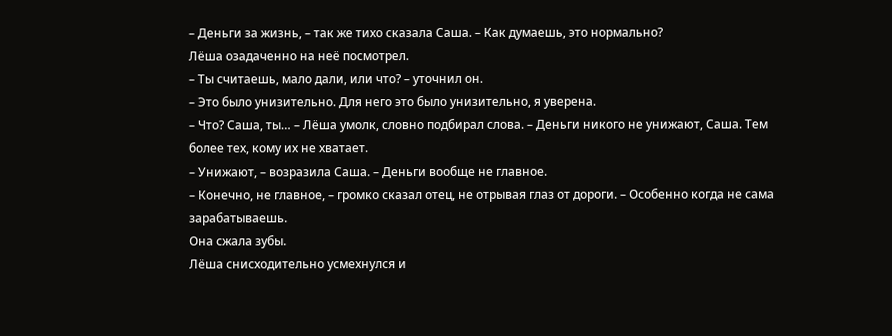– Деньги за жизнь, – так же тихо сказала Саша. – Как думаешь, это нормально?
Лёша озадаченно на неё посмотрел.
– Ты считаешь, мало дали, или что? – уточнил он.
– Это было унизительно. Для него это было унизительно, я уверена.
– Что? Саша, ты… – Лёша умолк, словно подбирал слова. – Деньги никого не унижают, Саша. Тем более тех, кому их не хватает.
– Унижают, – возразила Саша. – Деньги вообще не главное.
– Конечно, не главное, – громко сказал отец, не отрывая глаз от дороги. – Особенно когда не сама зарабатываешь.
Она сжала зубы.
Лёша снисходительно усмехнулся и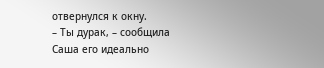отвернулся к окну.
– Ты дурак, – сообщила Саша его идеально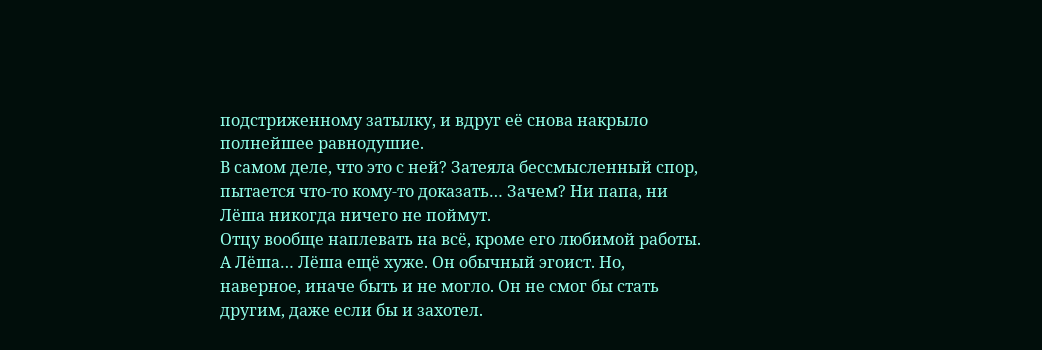подстриженному затылку, и вдруг её снова накрыло полнейшее равнодушие.
В самом деле, что это с ней? Затеяла бессмысленный спор, пытается что-то кому-то доказать… Зачем? Ни папа, ни Лёша никогда ничего не поймут.
Отцу вообще наплевать на всё, кроме его любимой работы.
А Лёша… Лёша ещё хуже. Он обычный эгоист. Но, наверное, иначе быть и не могло. Он не смог бы стать другим, даже если бы и захотел.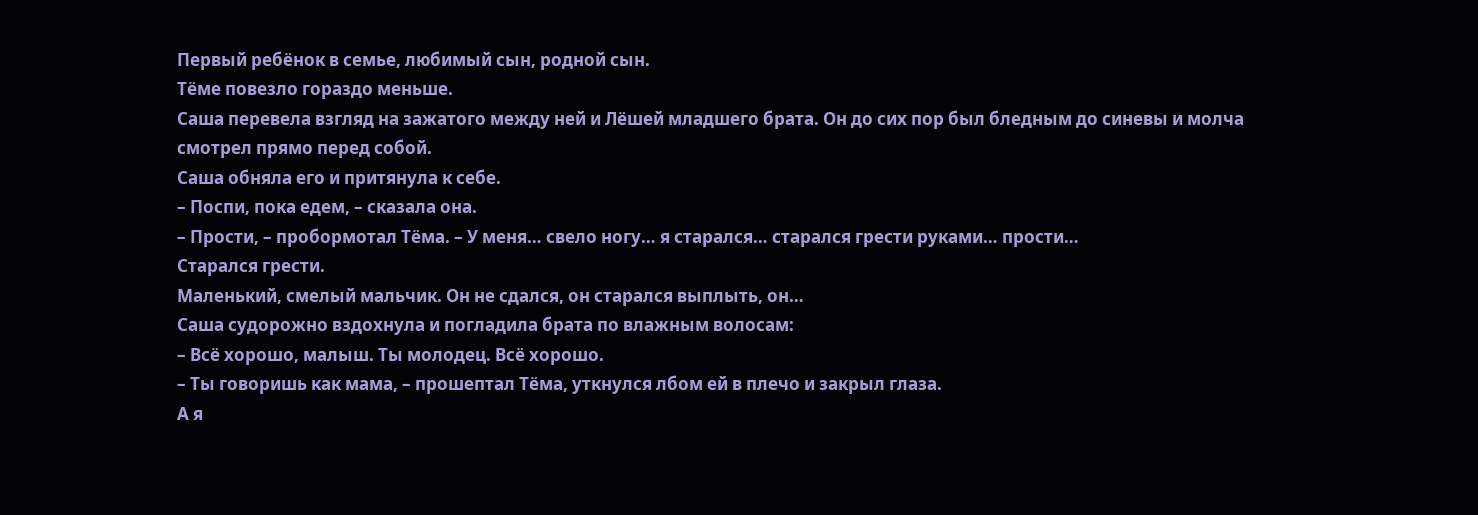Первый ребёнок в семье, любимый сын, родной сын.
Тёме повезло гораздо меньше.
Саша перевела взгляд на зажатого между ней и Лёшей младшего брата. Он до сих пор был бледным до синевы и молча смотрел прямо перед собой.
Саша обняла его и притянула к себе.
– Поспи, пока едем, – сказала она.
– Прости, – пробормотал Тёма. – У меня… свело ногу… я старался… старался грести руками… прости…
Старался грести.
Маленький, смелый мальчик. Он не сдался, он старался выплыть, он…
Саша судорожно вздохнула и погладила брата по влажным волосам:
– Всё хорошо, малыш. Ты молодец. Всё хорошо.
– Ты говоришь как мама, – прошептал Тёма, уткнулся лбом ей в плечо и закрыл глаза.
А я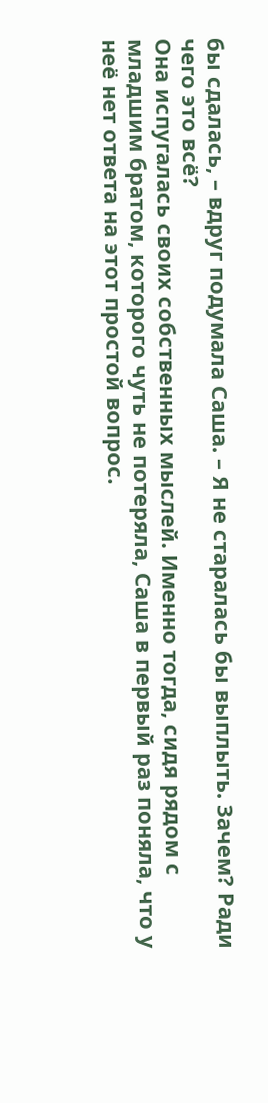бы сдалась, – вдруг подумала Саша. – Я не старалась бы выплыть. Зачем? Ради чего это всё?
Она испугалась своих собственных мыслей. Именно тогда, сидя рядом с младшим братом, которого чуть не потеряла, Саша в первый раз поняла, что у неё нет ответа на этот простой вопрос.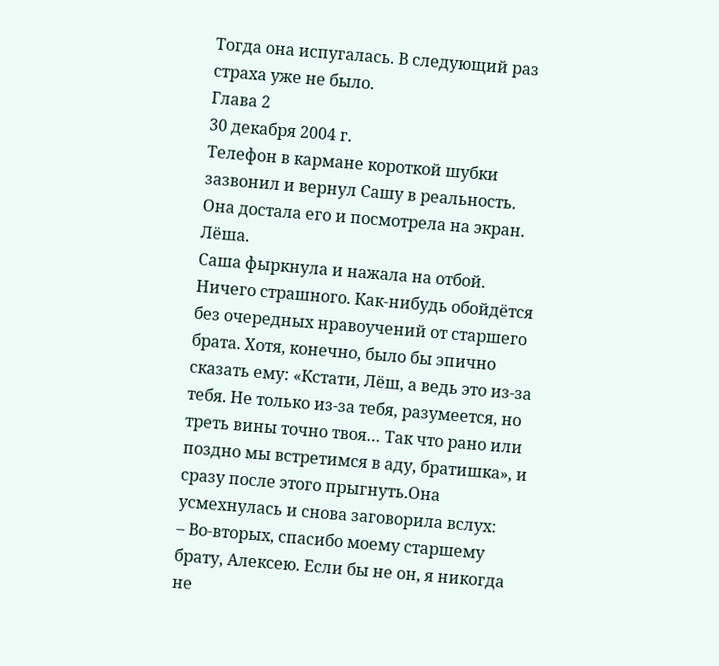Тогда она испугалась. В следующий раз страха уже не было.
Глава 2
30 декабря 2004 г.
Телефон в кармане короткой шубки зазвонил и вернул Сашу в реальность.
Она достала его и посмотрела на экран.
Лёша.
Саша фыркнула и нажала на отбой.
Ничего страшного. Как-нибудь обойдётся без очередных нравоучений от старшего брата. Хотя, конечно, было бы эпично сказать ему: «Кстати, Лёш, а ведь это из-за тебя. Не только из-за тебя, разумеется, но
треть вины точно твоя… Так что рано или поздно мы встретимся в аду, братишка», и сразу после этого прыгнуть.Она усмехнулась и снова заговорила вслух:
– Во-вторых, спасибо моему старшему брату, Алексею. Если бы не он, я никогда не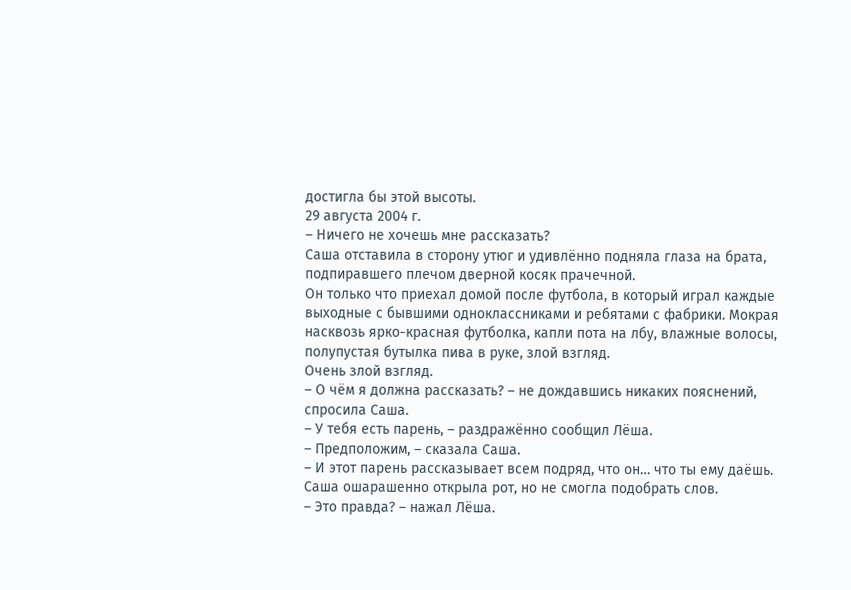достигла бы этой высоты.
29 августа 2004 г.
– Ничего не хочешь мне рассказать?
Саша отставила в сторону утюг и удивлённо подняла глаза на брата, подпиравшего плечом дверной косяк прачечной.
Он только что приехал домой после футбола, в который играл каждые выходные с бывшими одноклассниками и ребятами с фабрики. Мокрая насквозь ярко-красная футболка, капли пота на лбу, влажные волосы, полупустая бутылка пива в руке, злой взгляд.
Очень злой взгляд.
– О чём я должна рассказать? – не дождавшись никаких пояснений, спросила Саша.
– У тебя есть парень, – раздражённо сообщил Лёша.
– Предположим, – сказала Саша.
– И этот парень рассказывает всем подряд, что он… что ты ему даёшь.
Саша ошарашенно открыла рот, но не смогла подобрать слов.
– Это правда? – нажал Лёша.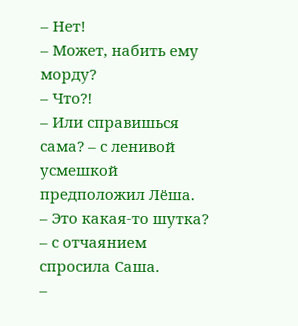– Нет!
– Может, набить ему морду?
– Что?!
– Или справишься сама? – с ленивой усмешкой предположил Лёша.
– Это какая-то шутка? – с отчаянием спросила Саша.
–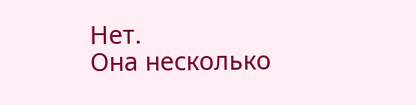Нет.
Она несколько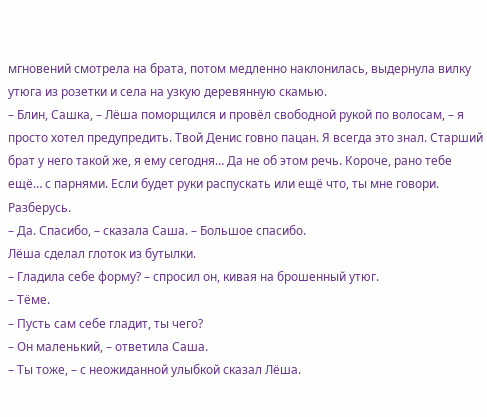мгновений смотрела на брата, потом медленно наклонилась, выдернула вилку утюга из розетки и села на узкую деревянную скамью.
– Блин, Сашка, – Лёша поморщился и провёл свободной рукой по волосам, – я просто хотел предупредить. Твой Денис говно пацан. Я всегда это знал. Старший брат у него такой же, я ему сегодня… Да не об этом речь. Короче, рано тебе ещё… с парнями. Если будет руки распускать или ещё что, ты мне говори. Разберусь.
– Да. Спасибо, – сказала Саша. – Большое спасибо.
Лёша сделал глоток из бутылки.
– Гладила себе форму? – спросил он, кивая на брошенный утюг.
– Тёме.
– Пусть сам себе гладит, ты чего?
– Он маленький, – ответила Саша.
– Ты тоже, – с неожиданной улыбкой сказал Лёша.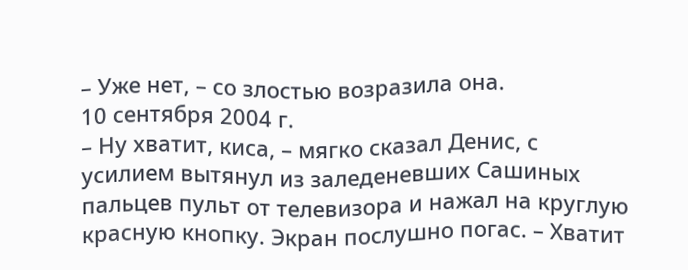– Уже нет, – со злостью возразила она.
10 сентября 2004 г.
– Ну хватит, киса, – мягко сказал Денис, с усилием вытянул из заледеневших Сашиных пальцев пульт от телевизора и нажал на круглую красную кнопку. Экран послушно погас. – Хватит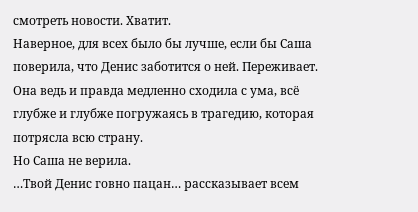смотреть новости. Хватит.
Наверное, для всех было бы лучше, если бы Саша поверила, что Денис заботится о ней. Переживает. Она ведь и правда медленно сходила с ума, всё глубже и глубже погружаясь в трагедию, которая потрясла всю страну.
Но Саша не верила.
…Твой Денис говно пацан… рассказывает всем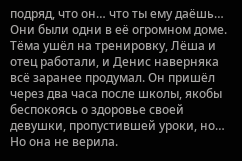подряд, что он… что ты ему даёшь…
Они были одни в её огромном доме. Тёма ушёл на тренировку, Лёша и отец работали, и Денис наверняка всё заранее продумал. Он пришёл через два часа после школы, якобы беспокоясь о здоровье своей девушки, пропустившей уроки, но… Но она не верила.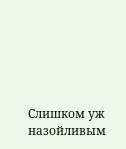Слишком уж назойливым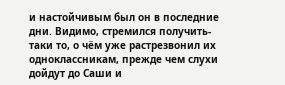и настойчивым был он в последние дни. Видимо, стремился получить-таки то, о чём уже растрезвонил их одноклассникам, прежде чем слухи дойдут до Саши и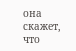она скажет, что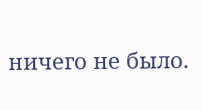ничего не было.